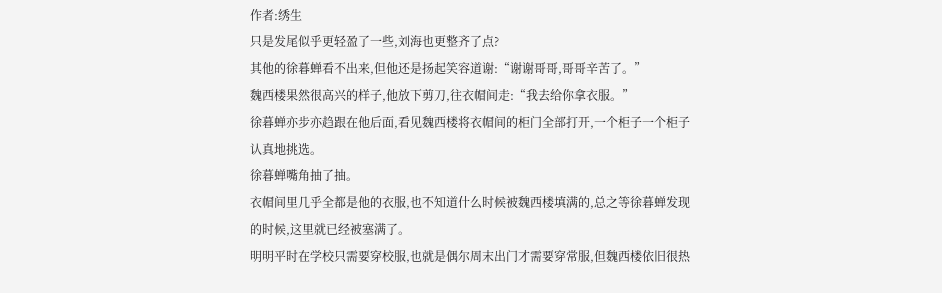作者:绣生
只是发尾似乎更轻盈了一些,刘海也更整齐了点?
其他的徐暮蝉看不出来,但他还是扬起笑容道谢:“谢谢哥哥,哥哥辛苦了。”
魏西楼果然很高兴的样子,他放下剪刀,往衣帽间走:“我去给你拿衣服。”
徐暮蝉亦步亦趋跟在他后面,看见魏西楼将衣帽间的柜门全部打开,一个柜子一个柜子认真地挑选。
徐暮蝉嘴角抽了抽。
衣帽间里几乎全都是他的衣服,也不知道什么时候被魏西楼填满的,总之等徐暮蝉发现的时候,这里就已经被塞满了。
明明平时在学校只需要穿校服,也就是偶尔周末出门才需要穿常服,但魏西楼依旧很热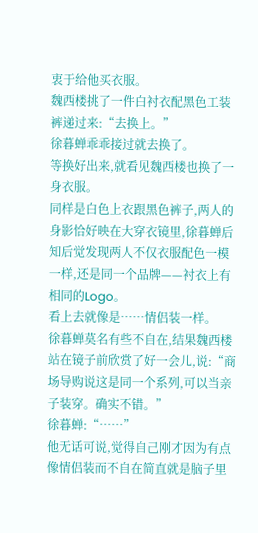衷于给他买衣服。
魏西楼挑了一件白衬衣配黑色工装裤递过来:“去换上。”
徐暮蝉乖乖接过就去换了。
等换好出来,就看见魏西楼也换了一身衣服。
同样是白色上衣跟黑色裤子,两人的身影恰好映在大穿衣镜里,徐暮蝉后知后觉发现两人不仅衣服配色一模一样,还是同一个品牌——衬衣上有相同的Logo。
看上去就像是……情侣装一样。
徐暮蝉莫名有些不自在,结果魏西楼站在镜子前欣赏了好一会儿,说:“商场导购说这是同一个系列,可以当亲子装穿。确实不错。”
徐暮蝉:“……”
他无话可说,觉得自己刚才因为有点像情侣装而不自在简直就是脑子里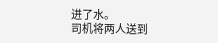进了水。
司机将两人送到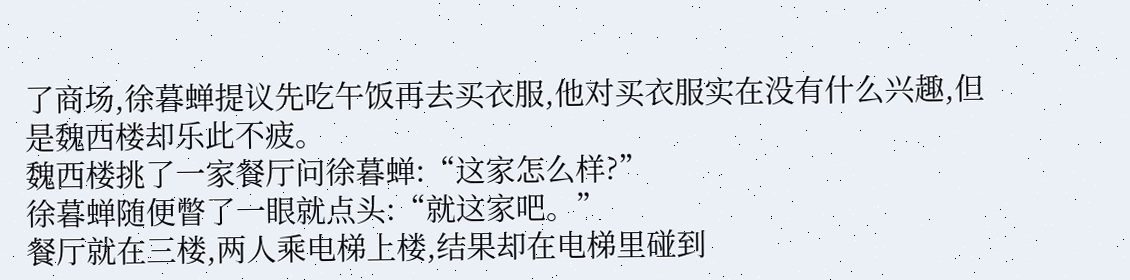了商场,徐暮蝉提议先吃午饭再去买衣服,他对买衣服实在没有什么兴趣,但是魏西楼却乐此不疲。
魏西楼挑了一家餐厅问徐暮蝉:“这家怎么样?”
徐暮蝉随便瞥了一眼就点头:“就这家吧。”
餐厅就在三楼,两人乘电梯上楼,结果却在电梯里碰到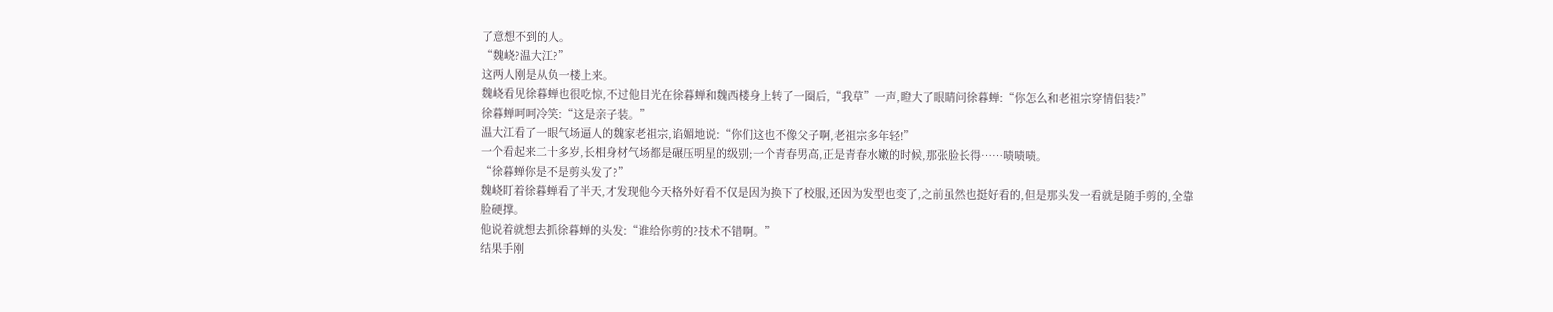了意想不到的人。
“魏峣?温大江?”
这两人刚是从负一楼上来。
魏峣看见徐暮蝉也很吃惊,不过他目光在徐暮蝉和魏西楼身上转了一圈后,“我草”一声,瞪大了眼睛问徐暮蝉:“你怎么和老祖宗穿情侣装?”
徐暮蝉呵呵冷笑:“这是亲子装。”
温大江看了一眼气场逼人的魏家老祖宗,谄媚地说:“你们这也不像父子啊,老祖宗多年轻!”
一个看起来二十多岁,长相身材气场都是碾压明星的级别;一个青春男高,正是青春水嫩的时候,那张脸长得……啧啧啧。
“徐暮蝉你是不是剪头发了?”
魏峣盯着徐暮蝉看了半天,才发现他今天格外好看不仅是因为换下了校服,还因为发型也变了,之前虽然也挺好看的,但是那头发一看就是随手剪的,全靠脸硬撑。
他说着就想去抓徐暮蝉的头发:“谁给你剪的?技术不错啊。”
结果手刚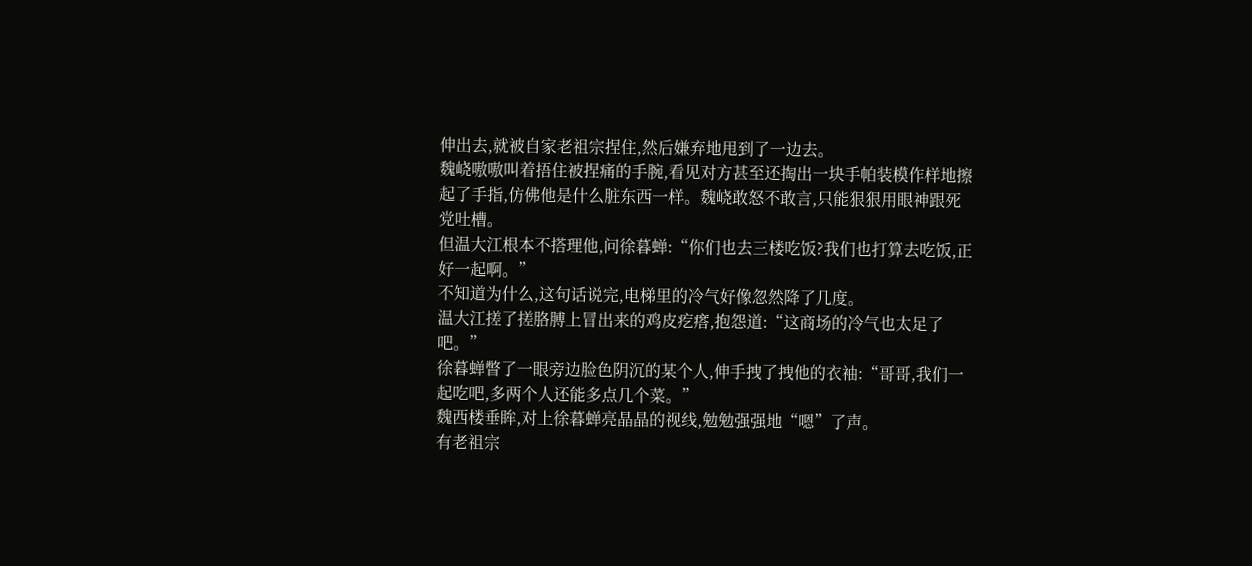伸出去,就被自家老祖宗捏住,然后嫌弃地甩到了一边去。
魏峣嗷嗷叫着捂住被捏痛的手腕,看见对方甚至还掏出一块手帕装模作样地擦起了手指,仿佛他是什么脏东西一样。魏峣敢怒不敢言,只能狠狠用眼神跟死党吐槽。
但温大江根本不搭理他,问徐暮蝉:“你们也去三楼吃饭?我们也打算去吃饭,正好一起啊。”
不知道为什么,这句话说完,电梯里的冷气好像忽然降了几度。
温大江搓了搓胳膊上冒出来的鸡皮疙瘩,抱怨道:“这商场的冷气也太足了吧。”
徐暮蝉瞥了一眼旁边脸色阴沉的某个人,伸手拽了拽他的衣袖:“哥哥,我们一起吃吧,多两个人还能多点几个菜。”
魏西楼垂眸,对上徐暮蝉亮晶晶的视线,勉勉强强地“嗯”了声。
有老祖宗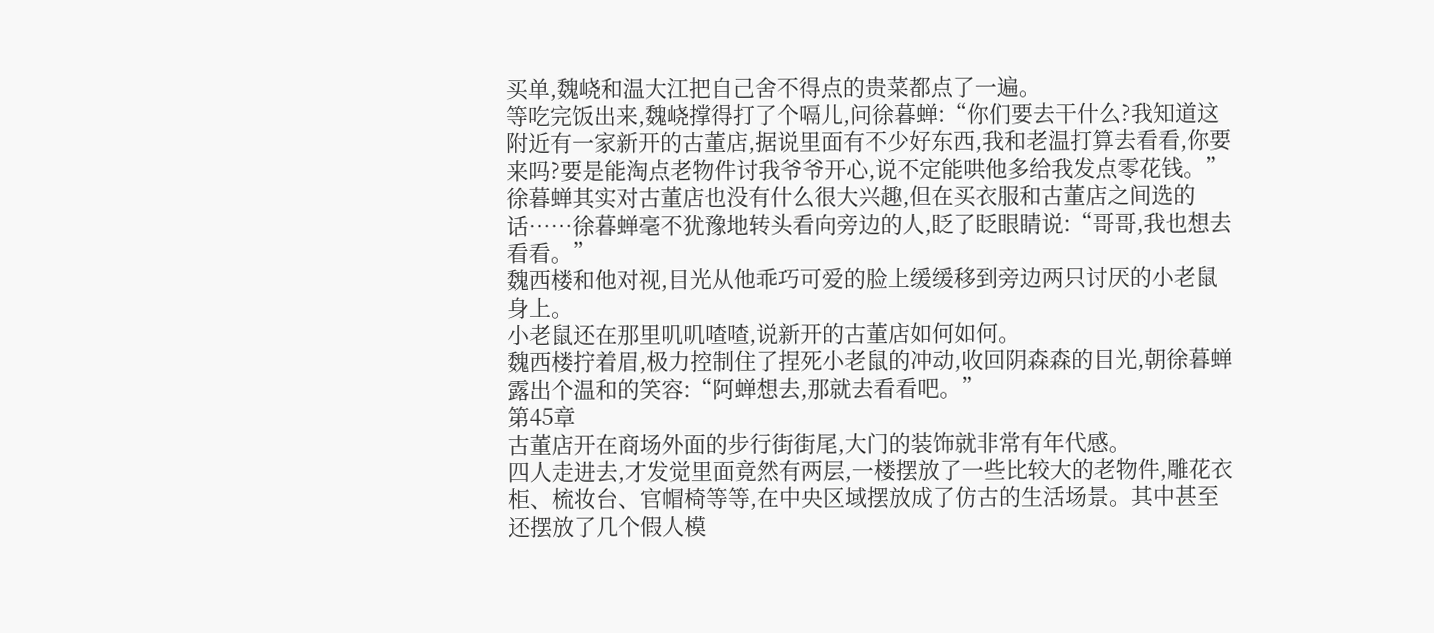买单,魏峣和温大江把自己舍不得点的贵菜都点了一遍。
等吃完饭出来,魏峣撑得打了个嗝儿,问徐暮蝉:“你们要去干什么?我知道这附近有一家新开的古董店,据说里面有不少好东西,我和老温打算去看看,你要来吗?要是能淘点老物件讨我爷爷开心,说不定能哄他多给我发点零花钱。”
徐暮蝉其实对古董店也没有什么很大兴趣,但在买衣服和古董店之间选的话……徐暮蝉毫不犹豫地转头看向旁边的人,眨了眨眼睛说:“哥哥,我也想去看看。”
魏西楼和他对视,目光从他乖巧可爱的脸上缓缓移到旁边两只讨厌的小老鼠身上。
小老鼠还在那里叽叽喳喳,说新开的古董店如何如何。
魏西楼拧着眉,极力控制住了捏死小老鼠的冲动,收回阴森森的目光,朝徐暮蝉露出个温和的笑容:“阿蝉想去,那就去看看吧。”
第45章
古董店开在商场外面的步行街街尾,大门的装饰就非常有年代感。
四人走进去,才发觉里面竟然有两层,一楼摆放了一些比较大的老物件,雕花衣柜、梳妆台、官帽椅等等,在中央区域摆放成了仿古的生活场景。其中甚至还摆放了几个假人模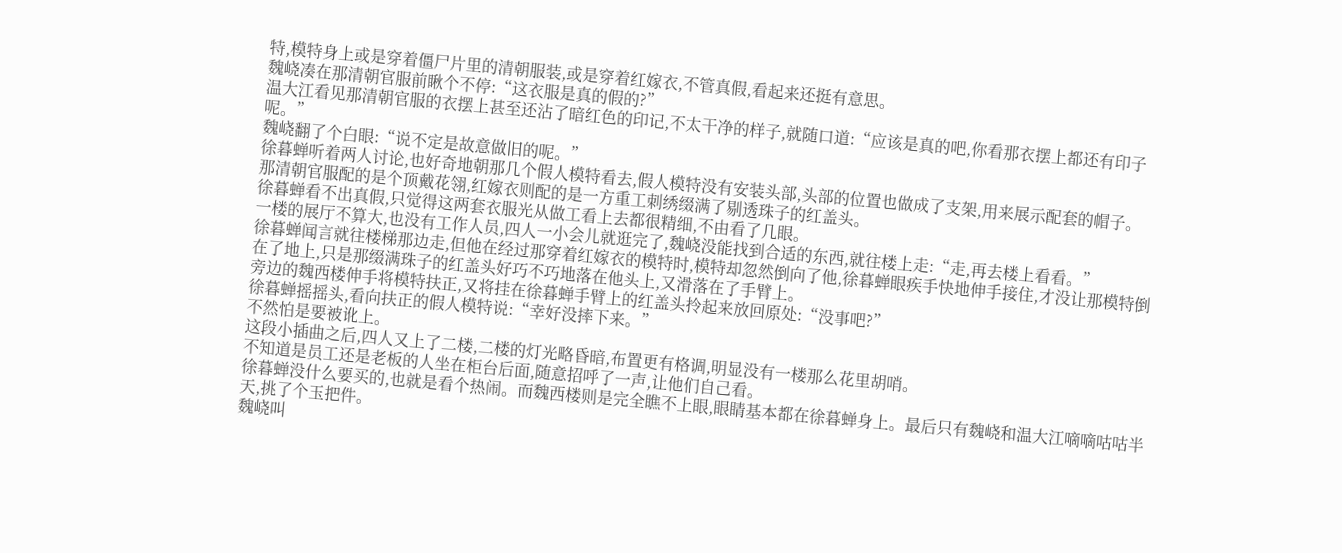特,模特身上或是穿着僵尸片里的清朝服装,或是穿着红嫁衣,不管真假,看起来还挺有意思。
魏峣凑在那清朝官服前瞅个不停:“这衣服是真的假的?”
温大江看见那清朝官服的衣摆上甚至还沾了暗红色的印记,不太干净的样子,就随口道:“应该是真的吧,你看那衣摆上都还有印子呢。”
魏峣翻了个白眼:“说不定是故意做旧的呢。”
徐暮蝉听着两人讨论,也好奇地朝那几个假人模特看去,假人模特没有安装头部,头部的位置也做成了支架,用来展示配套的帽子。
那清朝官服配的是个顶戴花翎,红嫁衣则配的是一方重工刺绣缀满了剔透珠子的红盖头。
徐暮蝉看不出真假,只觉得这两套衣服光从做工看上去都很精细,不由看了几眼。
一楼的展厅不算大,也没有工作人员,四人一小会儿就逛完了,魏峣没能找到合适的东西,就往楼上走:“走,再去楼上看看。”
徐暮蝉闻言就往楼梯那边走,但他在经过那穿着红嫁衣的模特时,模特却忽然倒向了他,徐暮蝉眼疾手快地伸手接住,才没让那模特倒在了地上,只是那缀满珠子的红盖头好巧不巧地落在他头上,又滑落在了手臂上。
旁边的魏西楼伸手将模特扶正,又将挂在徐暮蝉手臂上的红盖头拎起来放回原处:“没事吧?”
徐暮蝉摇摇头,看向扶正的假人模特说:“幸好没摔下来。”
不然怕是要被讹上。
这段小插曲之后,四人又上了二楼,二楼的灯光略昏暗,布置更有格调,明显没有一楼那么花里胡哨。
不知道是员工还是老板的人坐在柜台后面,随意招呼了一声,让他们自己看。
徐暮蝉没什么要买的,也就是看个热闹。而魏西楼则是完全瞧不上眼,眼睛基本都在徐暮蝉身上。最后只有魏峣和温大江嘀嘀咕咕半天,挑了个玉把件。
魏峣叫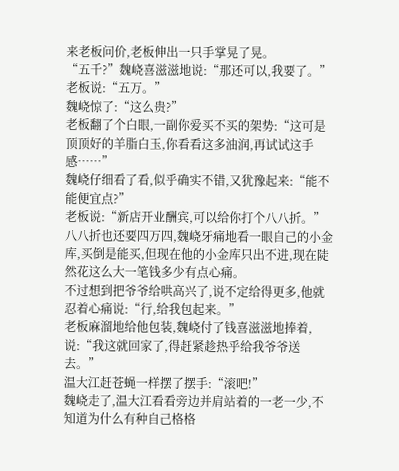来老板问价,老板伸出一只手掌晃了晃。
“五千?”魏峣喜滋滋地说:“那还可以,我要了。”
老板说:“五万。”
魏峣惊了:“这么贵?”
老板翻了个白眼,一副你爱买不买的架势:“这可是顶顶好的羊脂白玉,你看看这多油润,再试试这手感……”
魏峣仔细看了看,似乎确实不错,又犹豫起来:“能不能便宜点?”
老板说:“新店开业酬宾,可以给你打个八八折。”
八八折也还要四万四,魏峣牙痛地看一眼自己的小金库,买倒是能买,但现在他的小金库只出不进,现在陡然花这么大一笔钱多少有点心痛。
不过想到把爷爷给哄高兴了,说不定给得更多,他就忍着心痛说:“行,给我包起来。”
老板麻溜地给他包装,魏峣付了钱喜滋滋地捧着,说:“我这就回家了,得赶紧趁热乎给我爷爷送去。”
温大江赶苍蝇一样摆了摆手:“滚吧!”
魏峣走了,温大江看看旁边并肩站着的一老一少,不知道为什么有种自己格格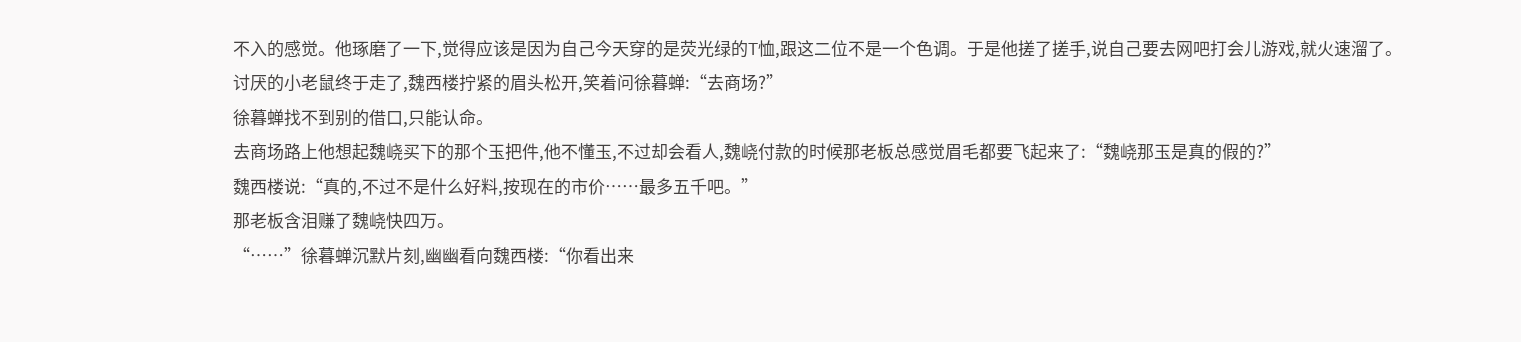不入的感觉。他琢磨了一下,觉得应该是因为自己今天穿的是荧光绿的T恤,跟这二位不是一个色调。于是他搓了搓手,说自己要去网吧打会儿游戏,就火速溜了。
讨厌的小老鼠终于走了,魏西楼拧紧的眉头松开,笑着问徐暮蝉:“去商场?”
徐暮蝉找不到别的借口,只能认命。
去商场路上他想起魏峣买下的那个玉把件,他不懂玉,不过却会看人,魏峣付款的时候那老板总感觉眉毛都要飞起来了:“魏峣那玉是真的假的?”
魏西楼说:“真的,不过不是什么好料,按现在的市价……最多五千吧。”
那老板含泪赚了魏峣快四万。
“……”徐暮蝉沉默片刻,幽幽看向魏西楼:“你看出来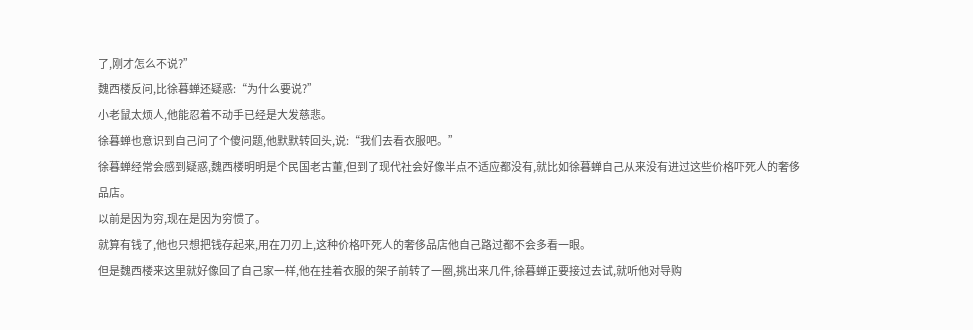了,刚才怎么不说?”
魏西楼反问,比徐暮蝉还疑惑:“为什么要说?”
小老鼠太烦人,他能忍着不动手已经是大发慈悲。
徐暮蝉也意识到自己问了个傻问题,他默默转回头,说:“我们去看衣服吧。”
徐暮蝉经常会感到疑惑,魏西楼明明是个民国老古董,但到了现代社会好像半点不适应都没有,就比如徐暮蝉自己从来没有进过这些价格吓死人的奢侈品店。
以前是因为穷,现在是因为穷惯了。
就算有钱了,他也只想把钱存起来,用在刀刃上,这种价格吓死人的奢侈品店他自己路过都不会多看一眼。
但是魏西楼来这里就好像回了自己家一样,他在挂着衣服的架子前转了一圈,挑出来几件,徐暮蝉正要接过去试,就听他对导购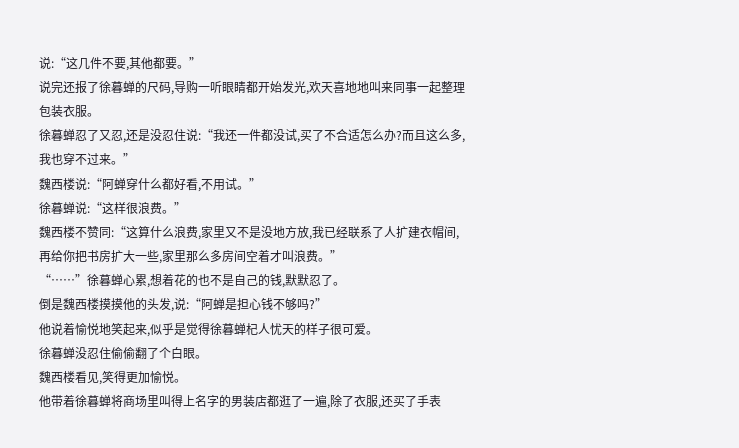说:“这几件不要,其他都要。”
说完还报了徐暮蝉的尺码,导购一听眼睛都开始发光,欢天喜地地叫来同事一起整理包装衣服。
徐暮蝉忍了又忍,还是没忍住说:“我还一件都没试,买了不合适怎么办?而且这么多,我也穿不过来。”
魏西楼说:“阿蝉穿什么都好看,不用试。”
徐暮蝉说:“这样很浪费。”
魏西楼不赞同:“这算什么浪费,家里又不是没地方放,我已经联系了人扩建衣帽间,再给你把书房扩大一些,家里那么多房间空着才叫浪费。”
“……”徐暮蝉心累,想着花的也不是自己的钱,默默忍了。
倒是魏西楼摸摸他的头发,说:“阿蝉是担心钱不够吗?”
他说着愉悦地笑起来,似乎是觉得徐暮蝉杞人忧天的样子很可爱。
徐暮蝉没忍住偷偷翻了个白眼。
魏西楼看见,笑得更加愉悦。
他带着徐暮蝉将商场里叫得上名字的男装店都逛了一遍,除了衣服,还买了手表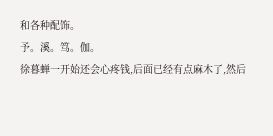和各种配饰。
予。溪。笃。伽。
徐暮蝉一开始还会心疼钱,后面已经有点麻木了,然后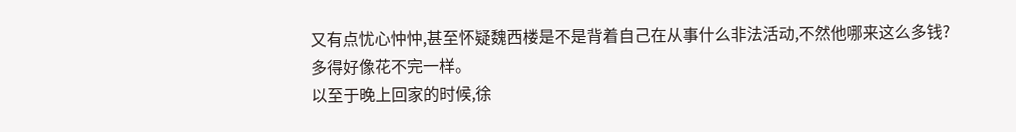又有点忧心忡忡,甚至怀疑魏西楼是不是背着自己在从事什么非法活动,不然他哪来这么多钱?
多得好像花不完一样。
以至于晚上回家的时候,徐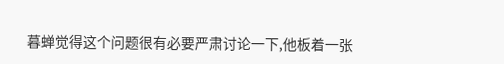暮蝉觉得这个问题很有必要严肃讨论一下,他板着一张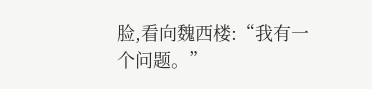脸,看向魏西楼:“我有一个问题。”